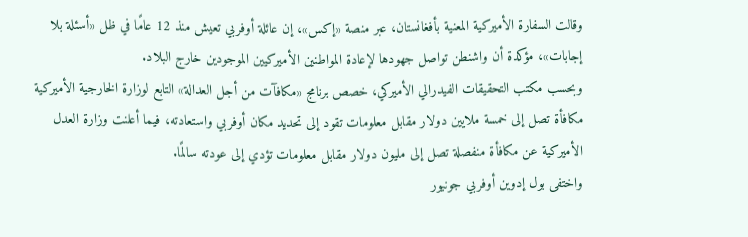وقالت السفارة الأميركية المعنية بأفغانستان، عبر منصة «إكس»، إن عائلة أوفربي تعيش منذ 12 عامًا في ظل «أسئلة بلا إجابات»، مؤكدة أن واشنطن تواصل جهودها لإعادة المواطنين الأميركيين الموجودين خارج البلاد.
وبحسب مكتب التحقيقات الفيدرالي الأميركي، خصص برنامج «مكافآت من أجل العدالة» التابع لوزارة الخارجية الأميركية مكافأة تصل إلى خمسة ملايين دولار مقابل معلومات تقود إلى تحديد مكان أوفربي واستعادته، فيما أعلنت وزارة العدل الأميركية عن مكافأة منفصلة تصل إلى مليون دولار مقابل معلومات تؤدي إلى عودته سالمًا.
واختفى بول إدوين أوفربي جونيور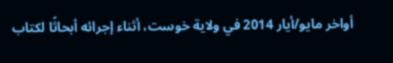أواخر مايو/أيار 2014 في ولاية خوست، أثناء إجرائه أبحاثًا لكتاب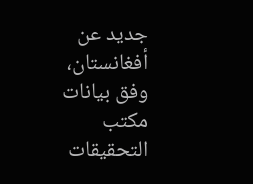جديد عن أفغانستان، وفق بيانات مكتب التحقيقات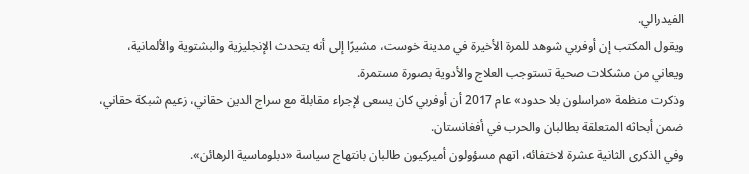الفيدرالي.
ويقول المكتب إن أوفربي شوهد للمرة الأخيرة في مدينة خوست، مشيرًا إلى أنه يتحدث الإنجليزية والبشتوية والألمانية، ويعاني من مشكلات صحية تستوجب العلاج والأدوية بصورة مستمرة.
وذكرت منظمة «مراسلون بلا حدود» عام 2017 أن أوفربي كان يسعى لإجراء مقابلة مع سراج الدین حقاني، زعيم شبكة حقاني، ضمن أبحاثه المتعلقة بطالبان والحرب في أفغانستان.
وفي الذكرى الثانية عشرة لاختفائه، اتهم مسؤولون أميركيون طالبان بانتهاج سياسة «دبلوماسية الرهائن».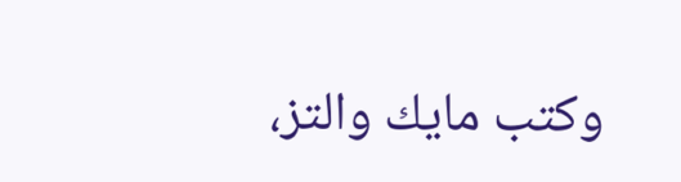وكتب مايك والتز،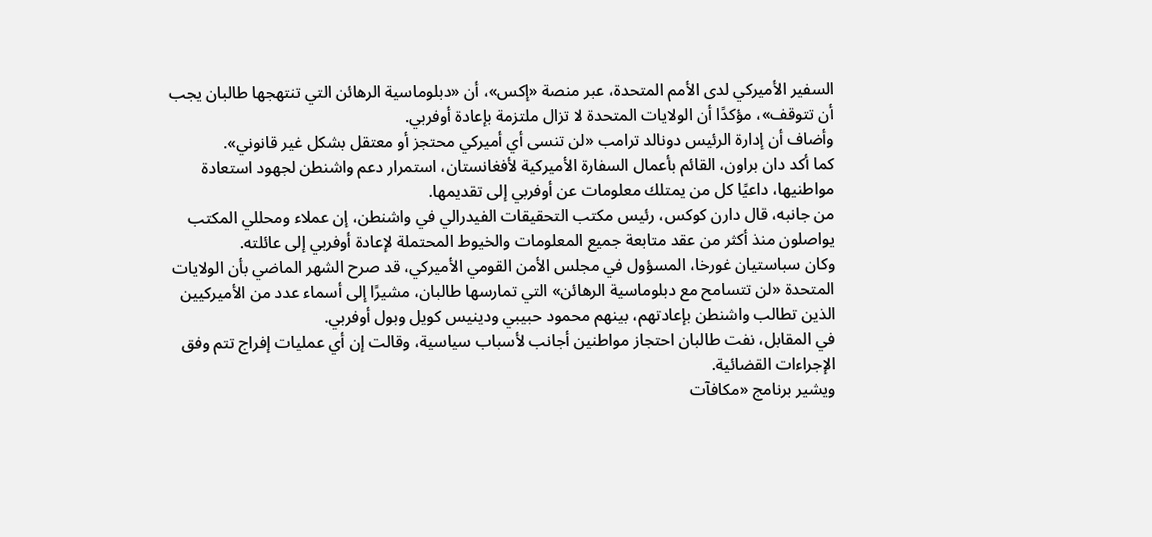السفير الأميركي لدى الأمم المتحدة، عبر منصة «إكس»، أن «دبلوماسية الرهائن التي تنتهجها طالبان يجب أن تتوقف»، مؤكدًا أن الولايات المتحدة لا تزال ملتزمة بإعادة أوفربي.
وأضاف أن إدارة الرئيس دونالد ترامب «لن تنسى أي أميركي محتجز أو معتقل بشكل غير قانوني».
كما أكد دان براون، القائم بأعمال السفارة الأميركية لأفغانستان، استمرار دعم واشنطن لجهود استعادة مواطنيها، داعيًا كل من يمتلك معلومات عن أوفربي إلى تقديمها.
من جانبه، قال دارن كوكس، رئيس مكتب التحقيقات الفيدرالي في واشنطن، إن عملاء ومحللي المكتب يواصلون منذ أكثر من عقد متابعة جميع المعلومات والخيوط المحتملة لإعادة أوفربي إلى عائلته.
وكان سباستیان غورخا، المسؤول في مجلس الأمن القومي الأميركي، قد صرح الشهر الماضي بأن الولايات المتحدة «لن تتسامح مع دبلوماسية الرهائن» التي تمارسها طالبان، مشيرًا إلى أسماء عدد من الأميركيين الذين تطالب واشنطن بإعادتهم، بينهم محمود حبيبي ودينيس كويل وبول أوفربي.
في المقابل، نفت طالبان احتجاز مواطنين أجانب لأسباب سياسية، وقالت إن أي عمليات إفراج تتم وفق الإجراءات القضائية.
ويشير برنامج «مكافآت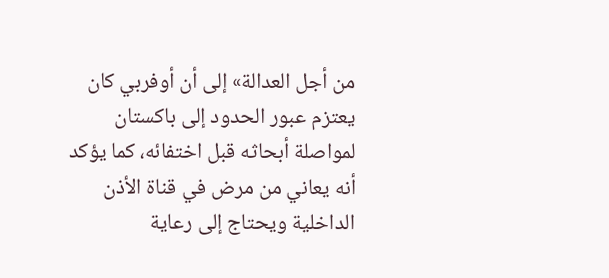من أجل العدالة» إلى أن أوفربي كان يعتزم عبور الحدود إلى باكستان لمواصلة أبحاثه قبل اختفائه، كما يؤكد أنه يعاني من مرض في قناة الأذن الداخلية ويحتاج إلى رعاية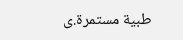طبية مستمرة.ی